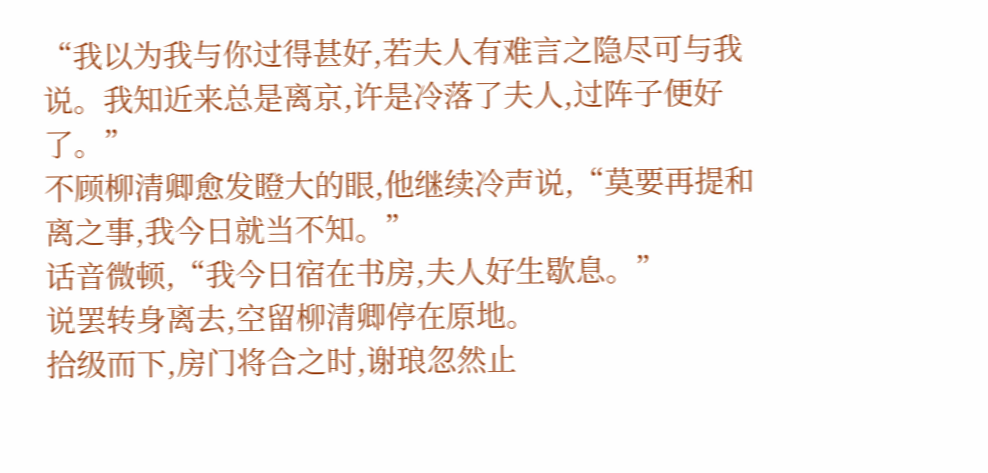“我以为我与你过得甚好,若夫人有难言之隐尽可与我说。我知近来总是离京,许是冷落了夫人,过阵子便好了。”
不顾柳清卿愈发瞪大的眼,他继续冷声说,“莫要再提和离之事,我今日就当不知。”
话音微顿,“我今日宿在书房,夫人好生歇息。”
说罢转身离去,空留柳清卿停在原地。
拾级而下,房门将合之时,谢琅忽然止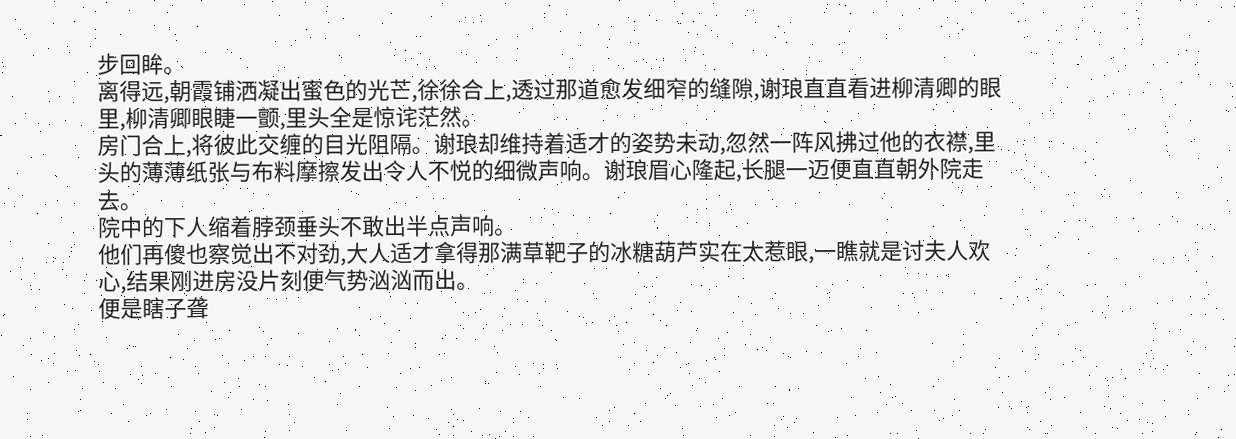步回眸。
离得远,朝霞铺洒凝出蜜色的光芒,徐徐合上,透过那道愈发细窄的缝隙,谢琅直直看进柳清卿的眼里,柳清卿眼睫一颤,里头全是惊诧茫然。
房门合上,将彼此交缠的目光阻隔。谢琅却维持着适才的姿势未动,忽然一阵风拂过他的衣襟,里头的薄薄纸张与布料摩擦发出令人不悦的细微声响。谢琅眉心隆起,长腿一迈便直直朝外院走去。
院中的下人缩着脖颈垂头不敢出半点声响。
他们再傻也察觉出不对劲,大人适才拿得那满草靶子的冰糖葫芦实在太惹眼,一瞧就是讨夫人欢心,结果刚进房没片刻便气势汹汹而出。
便是瞎子聋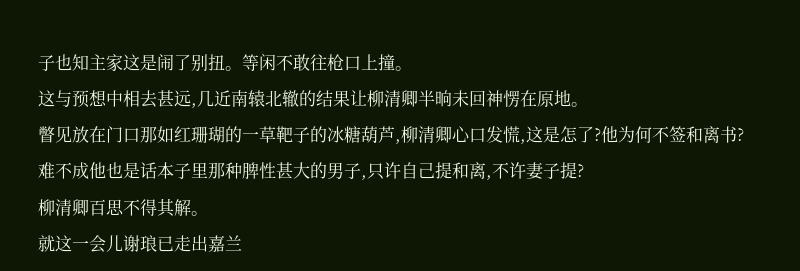子也知主家这是闹了别扭。等闲不敢往枪口上撞。
这与预想中相去甚远,几近南辕北辙的结果让柳清卿半晌未回神愣在原地。
瞥见放在门口那如红珊瑚的一草靶子的冰糖葫芦,柳清卿心口发慌,这是怎了?他为何不签和离书?
难不成他也是话本子里那种脾性甚大的男子,只许自己提和离,不许妻子提?
柳清卿百思不得其解。
就这一会儿谢琅已走出嘉兰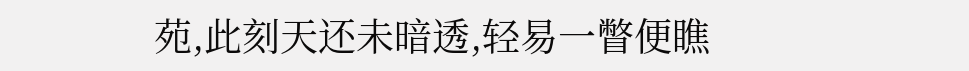苑,此刻天还未暗透,轻易一瞥便瞧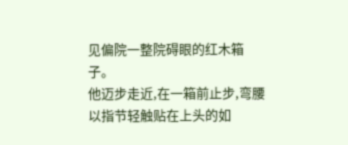见偏院一整院碍眼的红木箱子。
他迈步走近,在一箱前止步,弯腰以指节轻触贴在上头的如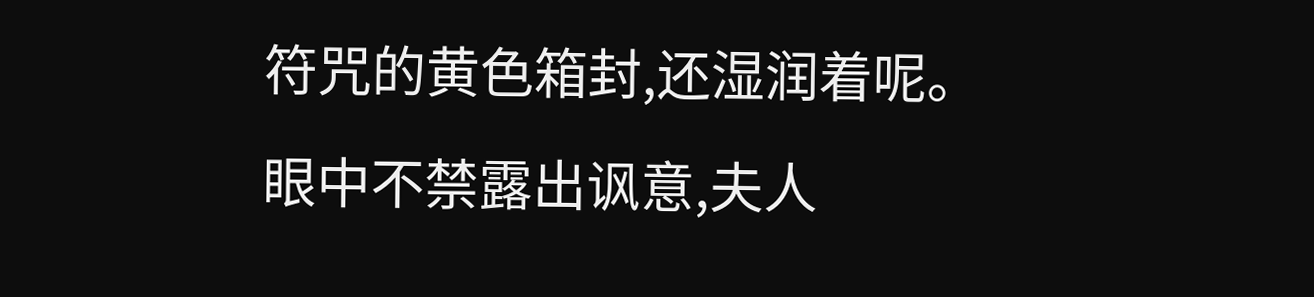符咒的黄色箱封,还湿润着呢。
眼中不禁露出讽意,夫人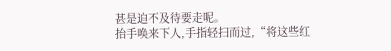甚是迫不及待要走呢。
抬手唤来下人,手指轻扫而过,“将这些红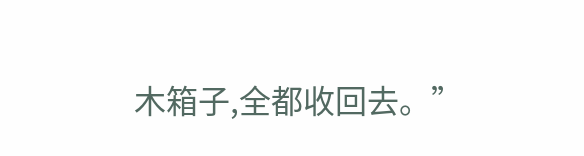木箱子,全都收回去。”